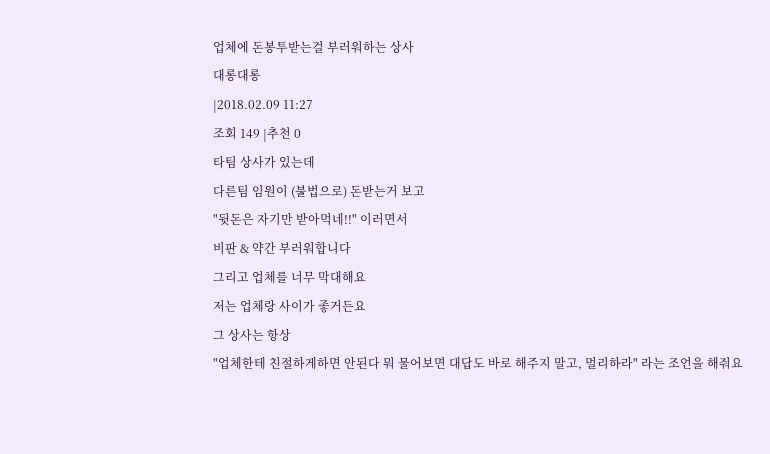업체에 돈봉투받는걸 부러워하는 상사
대롱대롱
|2018.02.09 11:27
조회 149 |추천 0
타팀 상사가 있는데
다른팀 임원이 (불법으로) 돈받는거 보고
"뒷돈은 자기만 받아먹네!!" 이러면서
비판 & 약간 부러워합니다
그리고 업체를 너무 막대해요
저는 업체랑 사이가 좋거든요
그 상사는 항상
"업체한테 친절하게하면 안된다 뭐 물어보면 대답도 바로 해주지 말고, 멀리하라" 라는 조언을 해줘요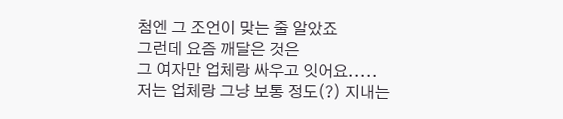첨엔 그 조언이 맞는 줄 알았죠
그런데 요즘 깨달은 것은
그 여자만 업체랑 싸우고 잇어요.....
저는 업체랑 그냥 보통 정도(?) 지내는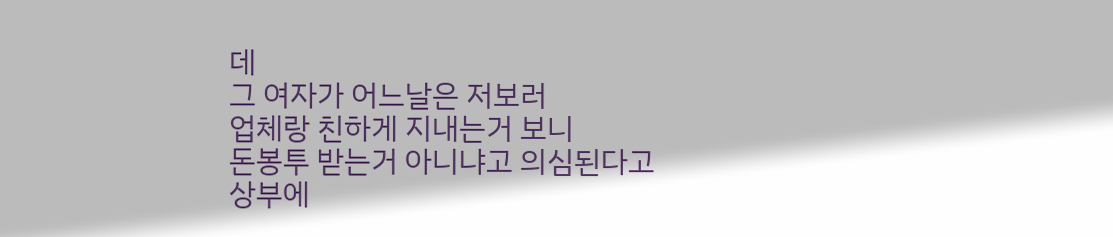데
그 여자가 어느날은 저보러
업체랑 친하게 지내는거 보니
돈봉투 받는거 아니냐고 의심된다고
상부에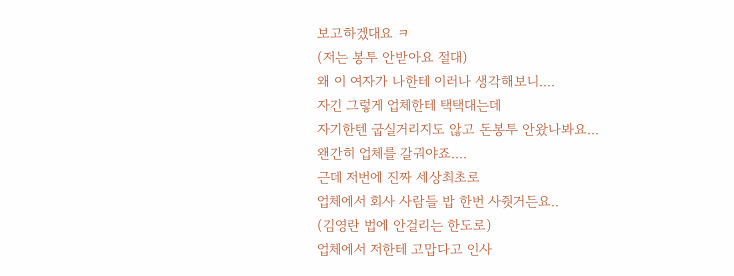보고하겠대요 ㅋ
(저는 봉투 안받아요 절대)
왜 이 여자가 나한테 이러나 생각해보니....
자긴 그렇게 업체한테 택택대는데
자기한텐 굽실거리지도 않고 돈봉투 안왔나봐요...
왠간히 업체를 갈궈야죠....
근데 저번에 진짜 세상최초로
업체에서 회사 사람들 밥 한번 사줫거든요..
(김영란 법에 안걸리는 한도로)
업체에서 저한테 고맙다고 인사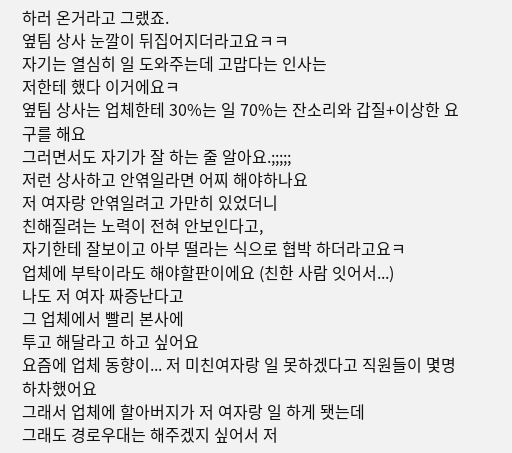하러 온거라고 그랬죠.
옆팀 상사 눈깔이 뒤집어지더라고요ㅋㅋ
자기는 열심히 일 도와주는데 고맙다는 인사는
저한테 했다 이거에요ㅋ
옆팀 상사는 업체한테 30%는 일 70%는 잔소리와 갑질+이상한 요구를 해요
그러면서도 자기가 잘 하는 줄 알아요.;;;;;
저런 상사하고 안엮일라면 어찌 해야하나요
저 여자랑 안엮일려고 가만히 있었더니
친해질려는 노력이 전혀 안보인다고,
자기한테 잘보이고 아부 떨라는 식으로 협박 하더라고요ㅋ
업체에 부탁이라도 해야할판이에요 (친한 사람 잇어서...)
나도 저 여자 짜증난다고
그 업체에서 빨리 본사에
투고 해달라고 하고 싶어요
요즘에 업체 동향이... 저 미친여자랑 일 못하겠다고 직원들이 몇명 하차했어요
그래서 업체에 할아버지가 저 여자랑 일 하게 됏는데
그래도 경로우대는 해주겠지 싶어서 저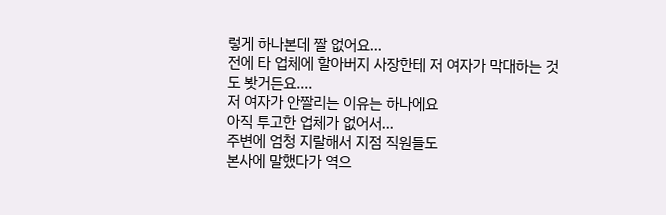렇게 하나본데 짤 없어요...
전에 타 업체에 할아버지 사장한테 저 여자가 막대하는 것도 봣거든요....
저 여자가 안짤리는 이유는 하나에요
아직 투고한 업체가 없어서...
주변에 엄청 지랄해서 지점 직원들도
본사에 말했다가 역으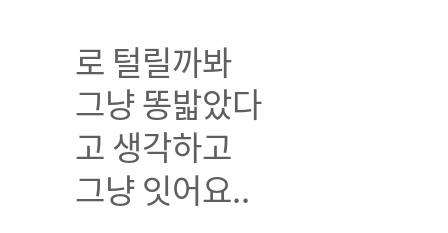로 털릴까봐
그냥 똥밟았다고 생각하고 그냥 잇어요..